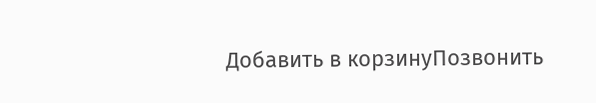Добавить в корзинуПозвонить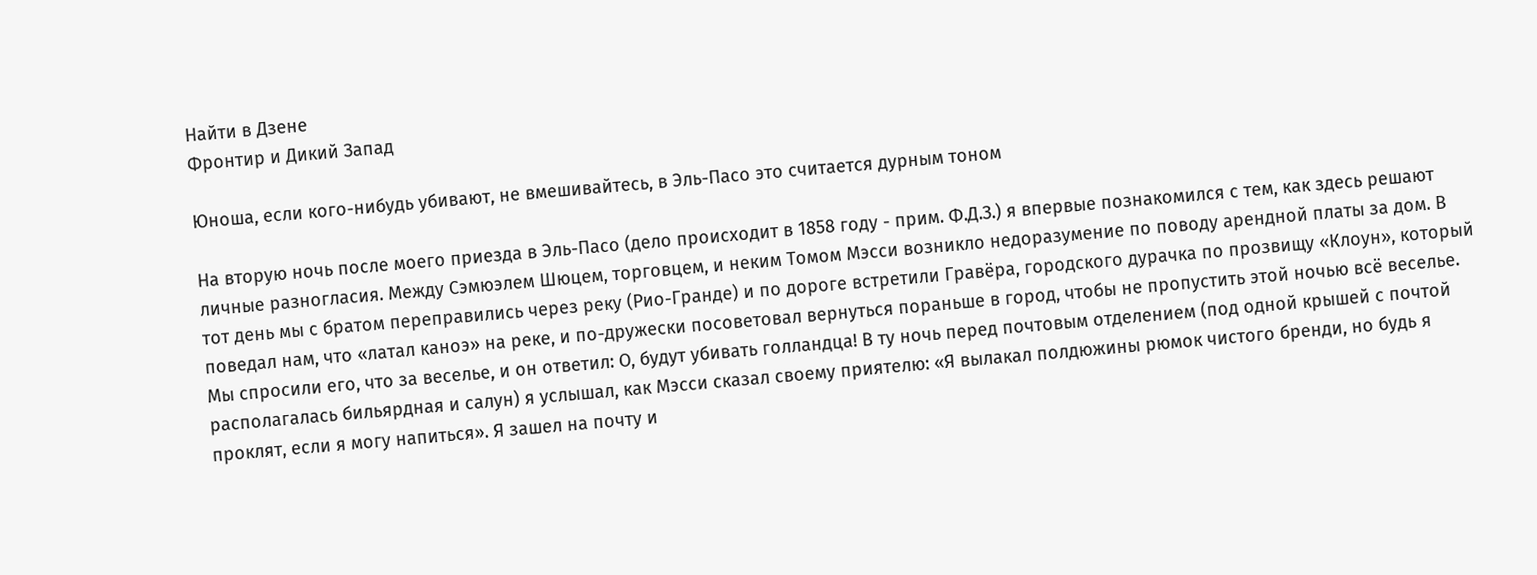Найти в Дзене
Фронтир и Дикий Запад

Юноша, если кого-нибудь убивают, не вмешивайтесь, в Эль-Пасо это считается дурным тоном

На вторую ночь после моего приезда в Эль-Пасо (дело происходит в 1858 году - прим. Ф.Д.З.) я впервые познакомился с тем, как здесь решают личные разногласия. Между Сэмюэлем Шюцем, торговцем, и неким Томом Мэсси возникло недоразумение по поводу арендной платы за дом. В тот день мы с братом переправились через реку (Рио-Гранде) и по дороге встретили Гравёра, городского дурачка по прозвищу «Клоун», который поведал нам, что «латал каноэ» на реке, и по-дружески посоветовал вернуться пораньше в город, чтобы не пропустить этой ночью всё веселье. Мы спросили его, что за веселье, и он ответил: О, будут убивать голландца! В ту ночь перед почтовым отделением (под одной крышей с почтой располагалась бильярдная и салун) я услышал, как Мэсси сказал своему приятелю: «Я вылакал полдюжины рюмок чистого бренди, но будь я проклят, если я могу напиться». Я зашел на почту и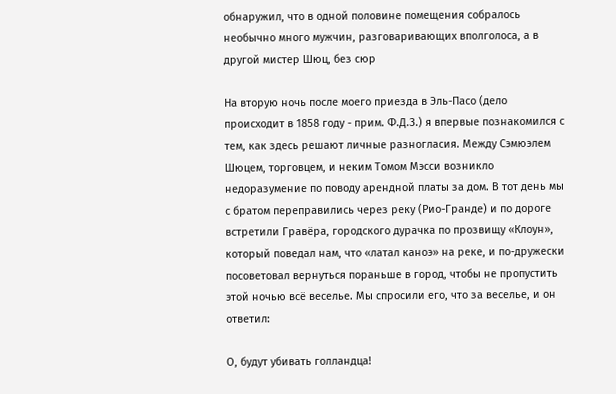обнаружил, что в одной половине помещения собралось необычно много мужчин, разговаривающих вполголоса, а в другой мистер Шюц, без сюр

На вторую ночь после моего приезда в Эль-Пасо (дело происходит в 1858 году - прим. Ф.Д.З.) я впервые познакомился с тем, как здесь решают личные разногласия. Между Сэмюэлем Шюцем, торговцем, и неким Томом Мэсси возникло недоразумение по поводу арендной платы за дом. В тот день мы с братом переправились через реку (Рио-Гранде) и по дороге встретили Гравёра, городского дурачка по прозвищу «Клоун», который поведал нам, что «латал каноэ» на реке, и по-дружески посоветовал вернуться пораньше в город, чтобы не пропустить этой ночью всё веселье. Мы спросили его, что за веселье, и он ответил:

О, будут убивать голландца!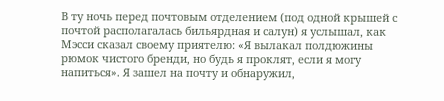В ту ночь перед почтовым отделением (под одной крышей с почтой располагалась бильярдная и салун) я услышал, как Мэсси сказал своему приятелю: «Я вылакал полдюжины рюмок чистого бренди, но будь я проклят, если я могу напиться». Я зашел на почту и обнаружил,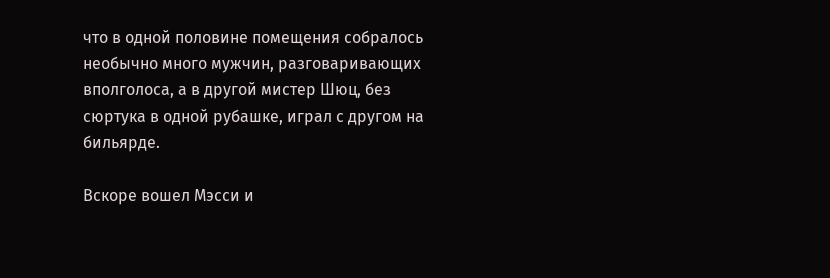что в одной половине помещения собралось необычно много мужчин, разговаривающих вполголоса, а в другой мистер Шюц, без сюртука в одной рубашке, играл с другом на бильярде.

Вскоре вошел Мэсси и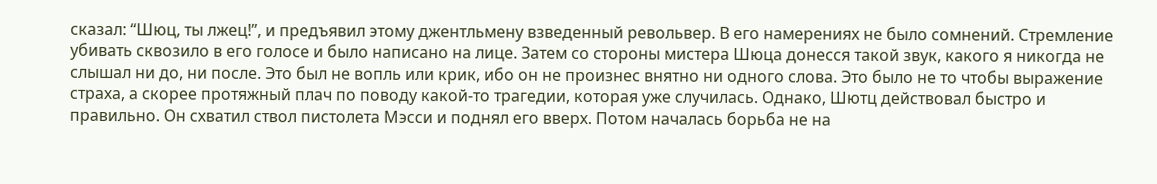сказал: “Шюц, ты лжец!”, и предъявил этому джентльмену взведенный револьвер. В его намерениях не было сомнений. Стремление убивать сквозило в его голосе и было написано на лице. Затем со стороны мистера Шюца донесся такой звук, какого я никогда не слышал ни до, ни после. Это был не вопль или крик, ибо он не произнес внятно ни одного слова. Это было не то чтобы выражение страха, а скорее протяжный плач по поводу какой-то трагедии, которая уже случилась. Однако, Шютц действовал быстро и правильно. Он схватил ствол пистолета Мэсси и поднял его вверх. Потом началась борьба не на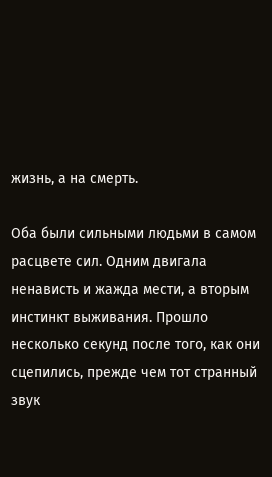жизнь, а на смерть.

Оба были сильными людьми в самом расцвете сил. Одним двигала ненависть и жажда мести, а вторым инстинкт выживания. Прошло несколько секунд после того, как они сцепились, прежде чем тот странный звук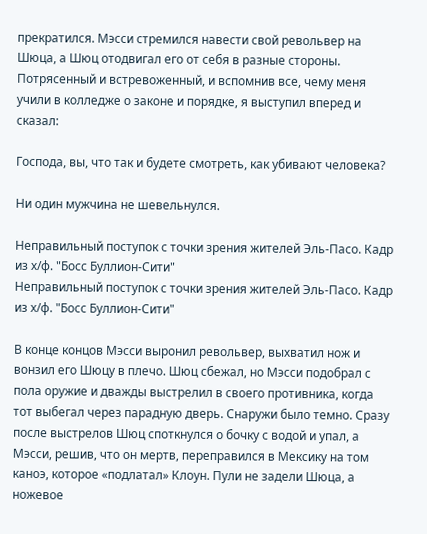прекратился. Мэсси стремился навести свой револьвер на Шюца, а Шюц отодвигал его от себя в разные стороны. Потрясенный и встревоженный, и вспомнив все, чему меня учили в колледже о законе и порядке, я выступил вперед и сказал:

Господа, вы, что так и будете смотреть, как убивают человека?

Ни один мужчина не шевельнулся.

Неправильный поступок с точки зрения жителей Эль-Пасо. Кадр из х/ф. "Босс Буллион-Сити"
Неправильный поступок с точки зрения жителей Эль-Пасо. Кадр из х/ф. "Босс Буллион-Сити"

В конце концов Мэсси выронил револьвер, выхватил нож и вонзил его Шюцу в плечо. Шюц сбежал, но Мэсси подобрал с пола оружие и дважды выстрелил в своего противника, когда тот выбегал через парадную дверь. Снаружи было темно. Сразу после выстрелов Шюц споткнулся о бочку с водой и упал, а Мэсси, решив, что он мертв, переправился в Мексику на том каноэ, которое «подлатал» Клоун. Пули не задели Шюца, а ножевое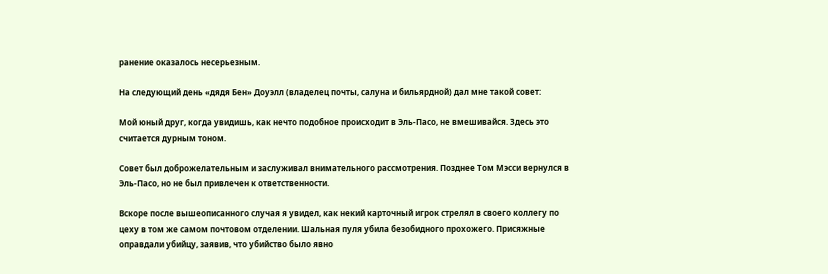ранение оказалось несерьезным.

На следующий день «дядя Бен» Доуэлл (владелец почты, салуна и бильярдной) дал мне такой совет:

Мой юный друг, когда увидишь, как нечто подобное происходит в Эль-Пасо, не вмешивайся. Здесь это считается дурным тоном.

Совет был доброжелательным и заслуживал внимательного рассмотрения. Позднее Том Мэсси вернулся в Эль-Пасо, но не был привлечен к ответственности.

Вскоре после вышеописанного случая я увидел, как некий карточный игрок стрелял в своего коллегу по цеху в том же самом почтовом отделении. Шальная пуля убила безобидного прохожего. Присяжные оправдали убийцу, заявив, что убийство было явно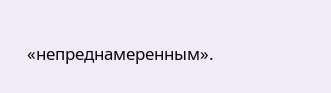«непреднамеренным».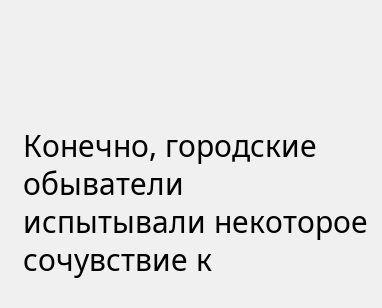Конечно, городские обыватели испытывали некоторое сочувствие к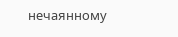нечаянному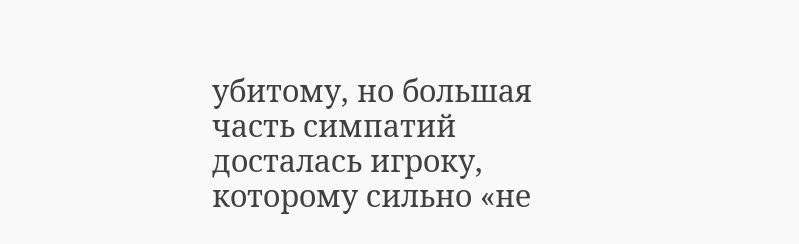убитому, но большая часть симпатий досталась игроку, которому сильно «не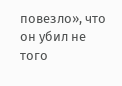повезло», что он убил не того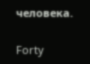человека.

Forty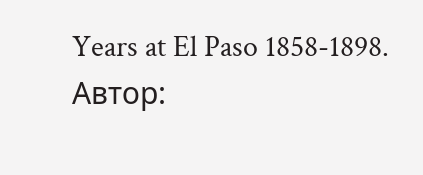Years at El Paso 1858-1898. Автор: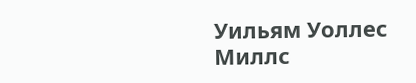Уильям Уоллес Миллс